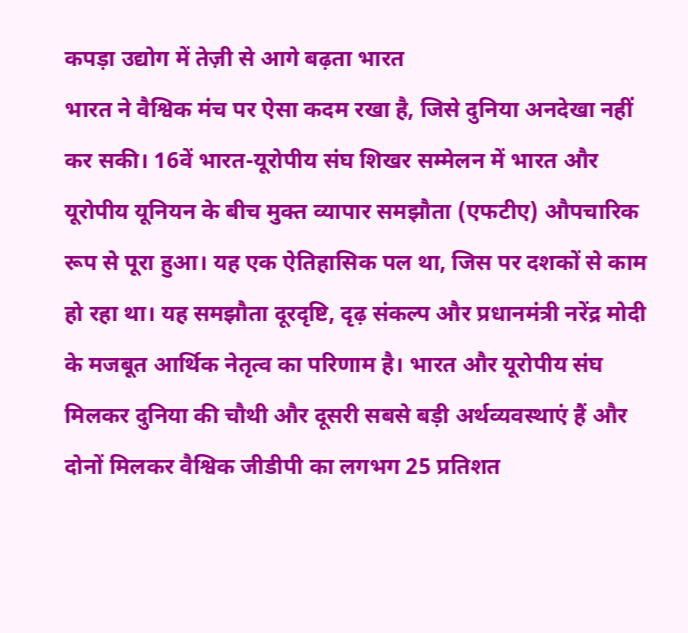कपड़ा उद्योग में तेज़ी से आगे बढ़ता भारत
भारत ने वैश्विक मंच पर ऐसा कदम रखा है, जिसे दुनिया अनदेखा नहीं कर सकी। 16वें भारत-यूरोपीय संघ शिखर सम्मेलन में भारत और यूरोपीय यूनियन के बीच मुक्त व्यापार समझौता (एफटीए) औपचारिक रूप से पूरा हुआ। यह एक ऐतिहासिक पल था, जिस पर दशकों से काम हो रहा था। यह समझौता दूरदृष्टि, दृढ़ संकल्प और प्रधानमंत्री नरेंद्र मोदी के मजबूत आर्थिक नेतृत्व का परिणाम है। भारत और यूरोपीय संघ मिलकर दुनिया की चौथी और दूसरी सबसे बड़ी अर्थव्यवस्थाएं हैं और दोनों मिलकर वैश्विक जीडीपी का लगभग 25 प्रतिशत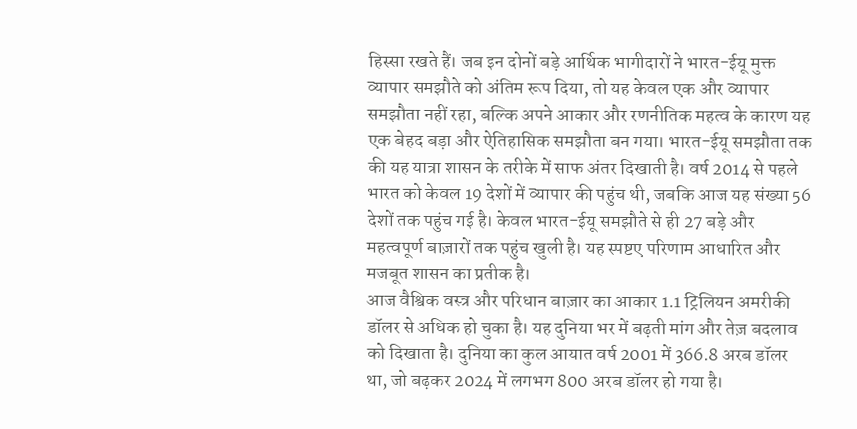हिस्सा रखते हैं। जब इन दोनों बड़े आर्थिक भागीदारों ने भारत-ईयू मुक्त व्यापार समझौते को अंतिम रूप दिया, तो यह केवल एक और व्यापार समझौता नहीं रहा, बल्कि अपने आकार और रणनीतिक महत्व के कारण यह एक बेहद बड़ा और ऐतिहासिक समझौता बन गया। भारत-ईयू समझौता तक की यह यात्रा शासन के तरीके में साफ अंतर दिखाती है। वर्ष 2014 से पहले भारत को केवल 19 देशों में व्यापार की पहुंच थी, जबकि आज यह संख्या 56 देशों तक पहुंच गई है। केवल भारत-ईयू समझौते से ही 27 बड़े और महत्वपूर्ण बाज़ारों तक पहुंच खुली है। यह स्पष्टए परिणाम आधारित और मजबूत शासन का प्रतीक है।
आज वैश्विक वस्त्र और परिधान बाज़ार का आकार 1.1 ट्रिलियन अमरीकी डॉलर से अधिक हो चुका है। यह दुनिया भर में बढ़ती मांग और तेज़ बदलाव को दिखाता है। दुनिया का कुल आयात वर्ष 2001 में 366.8 अरब डॉलर था, जो बढ़कर 2024 में लगभग 800 अरब डॉलर हो गया है।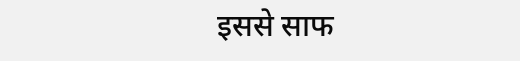इससे साफ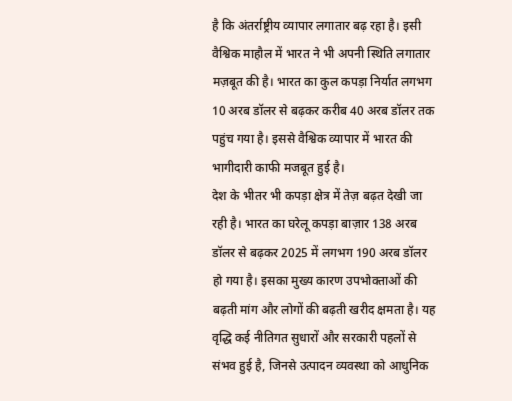है कि अंतर्राष्ट्रीय व्यापार लगातार बढ़ रहा है। इसी वैश्विक माहौल में भारत ने भी अपनी स्थिति लगातार मज़बूत की है। भारत का कुल कपड़ा निर्यात लगभग 10 अरब डॉलर से बढ़कर करीब 40 अरब डॉलर तक पहुंच गया है। इससे वैश्विक व्यापार में भारत की भागीदारी काफी मजबूत हुई है।
देश के भीतर भी कपड़ा क्षेत्र में तेज़ बढ़त देखी जा रही है। भारत का घरेलू कपड़ा बाज़ार 138 अरब डॉलर से बढ़कर 2025 में लगभग 190 अरब डॉलर हो गया है। इसका मुख्य कारण उपभोक्ताओं की बढ़ती मांग और लोगों की बढ़ती खरीद क्षमता है। यह वृद्धि कई नीतिगत सुधारों और सरकारी पहलों से संभव हुई है, जिनसे उत्पादन व्यवस्था को आधुनिक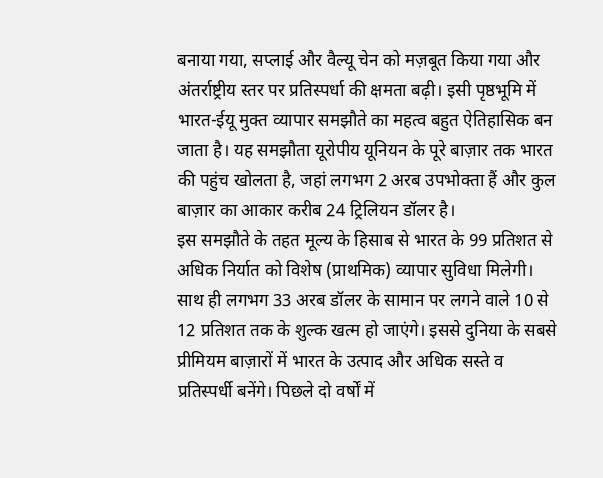बनाया गया, सप्लाई और वैल्यू चेन को मज़बूत किया गया और अंतर्राष्ट्रीय स्तर पर प्रतिस्पर्धा की क्षमता बढ़ी। इसी पृष्ठभूमि में भारत-ईयू मुक्त व्यापार समझौते का महत्व बहुत ऐतिहासिक बन जाता है। यह समझौता यूरोपीय यूनियन के पूरे बाज़ार तक भारत की पहुंच खोलता है, जहां लगभग 2 अरब उपभोक्ता हैं और कुल बाज़ार का आकार करीब 24 ट्रिलियन डॉलर है।
इस समझौते के तहत मूल्य के हिसाब से भारत के 99 प्रतिशत से अधिक निर्यात को विशेष (प्राथमिक) व्यापार सुविधा मिलेगी। साथ ही लगभग 33 अरब डॉलर के सामान पर लगने वाले 10 से 12 प्रतिशत तक के शुल्क खत्म हो जाएंगे। इससे दुनिया के सबसे प्रीमियम बाज़ारों में भारत के उत्पाद और अधिक सस्ते व प्रतिस्पर्धी बनेंगे। पिछले दो वर्षों में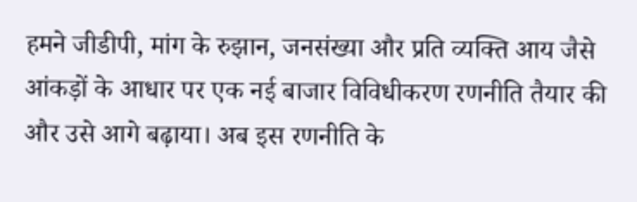हमने जीडीपी, मांग के रुझान, जनसंख्या और प्रति व्यक्ति आय जैसे आंकड़ों के आधार पर एक नई बाजार विविधीकरण रणनीति तैयार की और उसे आगे बढ़ाया। अब इस रणनीति के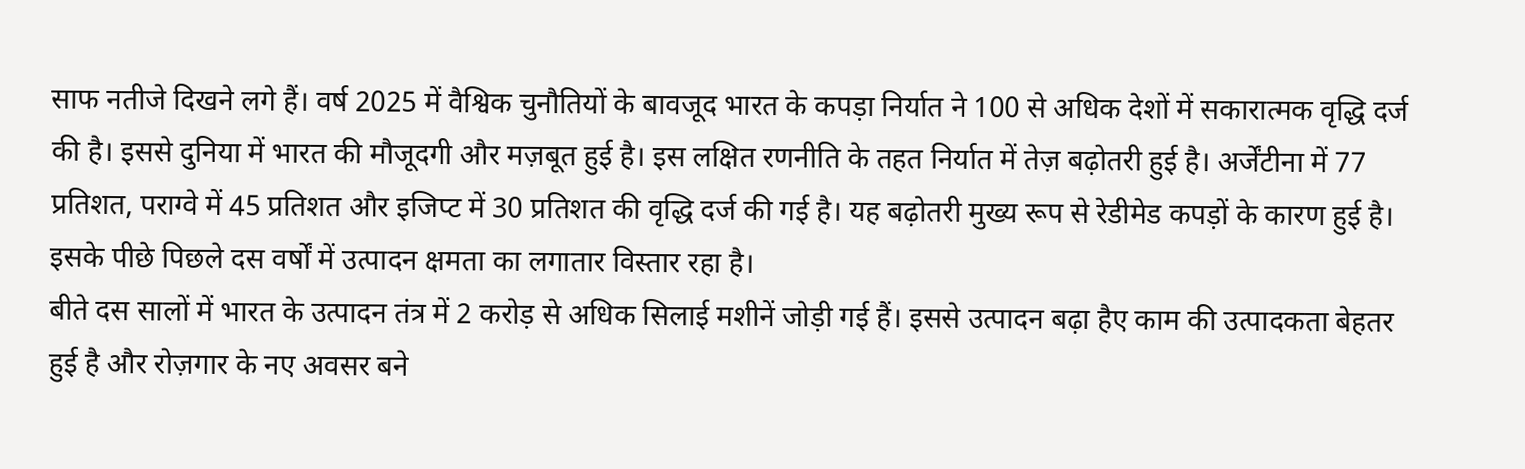साफ नतीजे दिखने लगे हैं। वर्ष 2025 में वैश्विक चुनौतियों के बावजूद भारत के कपड़ा निर्यात ने 100 से अधिक देशों में सकारात्मक वृद्धि दर्ज की है। इससे दुनिया में भारत की मौजूदगी और मज़बूत हुई है। इस लक्षित रणनीति के तहत निर्यात में तेज़ बढ़ोतरी हुई है। अर्जेंटीना में 77 प्रतिशत, पराग्वे में 45 प्रतिशत और इजिप्ट में 30 प्रतिशत की वृद्धि दर्ज की गई है। यह बढ़ोतरी मुख्य रूप से रेडीमेड कपड़ों के कारण हुई है। इसके पीछे पिछले दस वर्षों में उत्पादन क्षमता का लगातार विस्तार रहा है।
बीते दस सालों में भारत के उत्पादन तंत्र में 2 करोड़ से अधिक सिलाई मशीनें जोड़ी गई हैं। इससे उत्पादन बढ़ा हैए काम की उत्पादकता बेहतर हुई है और रोज़गार के नए अवसर बने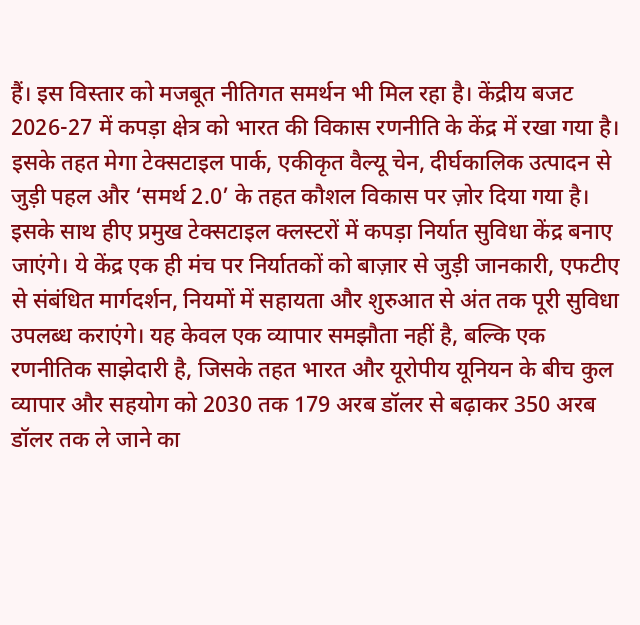हैं। इस विस्तार को मजबूत नीतिगत समर्थन भी मिल रहा है। केंद्रीय बजट 2026-27 में कपड़ा क्षेत्र को भारत की विकास रणनीति के केंद्र में रखा गया है। इसके तहत मेगा टेक्सटाइल पार्क, एकीकृत वैल्यू चेन, दीर्घकालिक उत्पादन से जुड़ी पहल और ‘समर्थ 2.0’ के तहत कौशल विकास पर ज़ोर दिया गया है। इसके साथ हीए प्रमुख टेक्सटाइल क्लस्टरों में कपड़ा निर्यात सुविधा केंद्र बनाए जाएंगे। ये केंद्र एक ही मंच पर निर्यातकों को बाज़ार से जुड़ी जानकारी, एफटीए से संबंधित मार्गदर्शन, नियमों में सहायता और शुरुआत से अंत तक पूरी सुविधा उपलब्ध कराएंगे। यह केवल एक व्यापार समझौता नहीं है, बल्कि एक रणनीतिक साझेदारी है, जिसके तहत भारत और यूरोपीय यूनियन के बीच कुल व्यापार और सहयोग को 2030 तक 179 अरब डॉलर से बढ़ाकर 350 अरब डॉलर तक ले जाने का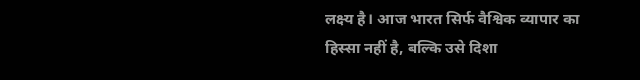लक्ष्य है। आज भारत सिर्फ वैश्विक व्यापार का हिस्सा नहीं है, बल्कि उसे दिशा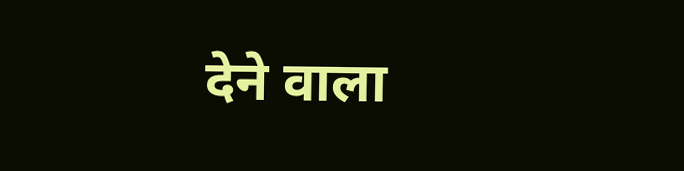देने वाला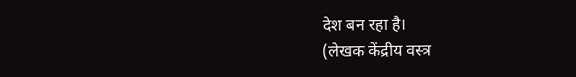देश बन रहा है।
(लेखक केंद्रीय वस्त्र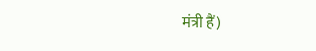मंत्री हैं)